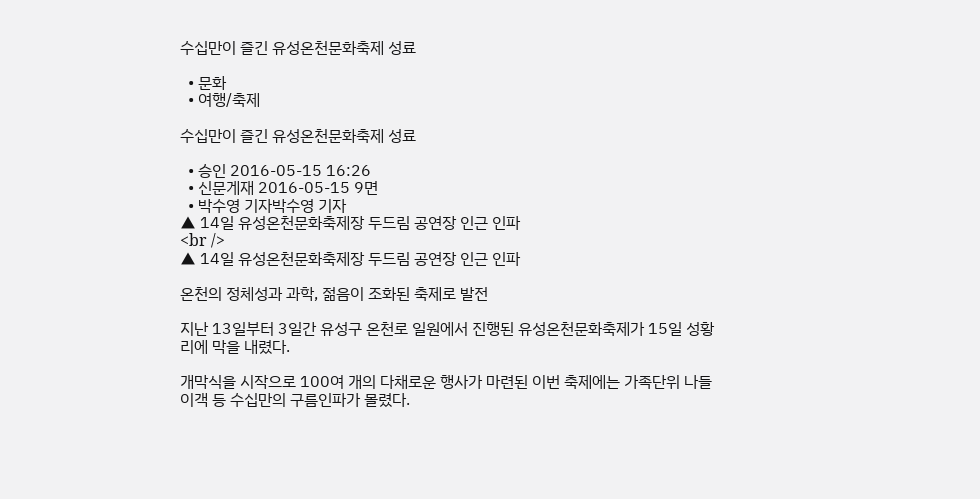수십만이 즐긴 유성온천문화축제 성료

  • 문화
  • 여행/축제

수십만이 즐긴 유성온천문화축제 성료

  • 승인 2016-05-15 16:26
  • 신문게재 2016-05-15 9면
  • 박수영 기자박수영 기자
▲ 14일 유성온천문화축제장 두드림 공연장 인근 인파
<br />
▲ 14일 유성온천문화축제장 두드림 공연장 인근 인파

온천의 정체성과 과학, 젊음이 조화된 축제로 발전

지난 13일부터 3일간 유성구 온천로 일원에서 진행된 유성온천문화축제가 15일 성황리에 막을 내렸다.

개막식을 시작으로 100여 개의 다채로운 행사가 마련된 이번 축제에는 가족단위 나들이객 등 수십만의 구름인파가 몰렸다.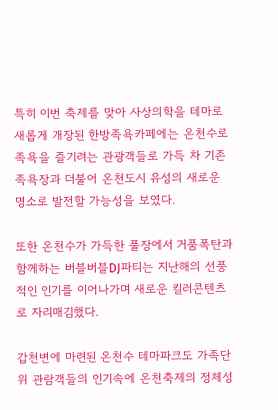특히 이번 축제를 맞아 사상의학을 테마로 새롭게 개장된 한방족욕카페에는 온천수로 족욕을 즐기려는 관광객들로 가득 차 기존 족욕장과 더불어 온천도시 유성의 새로운 명소로 발전할 가능성을 보였다.

또한 온천수가 가득한 풀장에서 거품폭탄과 함께하는 버블버블DJ파티는 지난해의 선풍적인 인기를 이어나가며 새로운 킬러콘텐츠로 자리매김했다.

갑천변에 마련된 온천수 테마파크도 가족단위 관람객들의 인기속에 온천축제의 정체성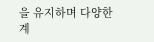을 유지하며 다양한 계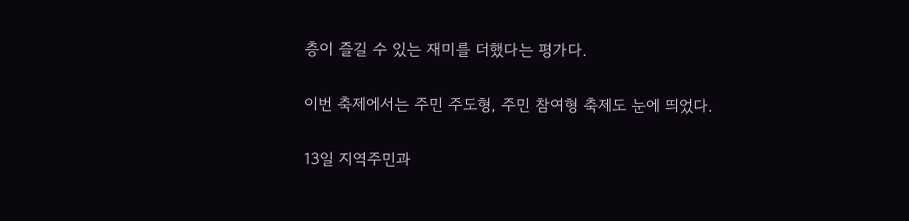층이 즐길 수 있는 재미를 더했다는 평가다.

이번 축제에서는 주민 주도형, 주민 참여형 축제도 눈에 띄었다.

13일 지역주민과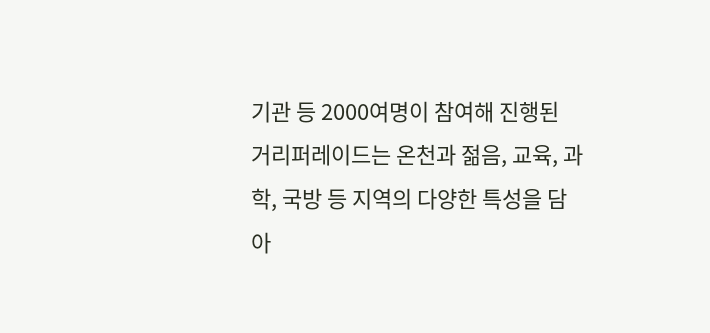기관 등 2000여명이 참여해 진행된 거리퍼레이드는 온천과 젊음, 교육, 과학, 국방 등 지역의 다양한 특성을 담아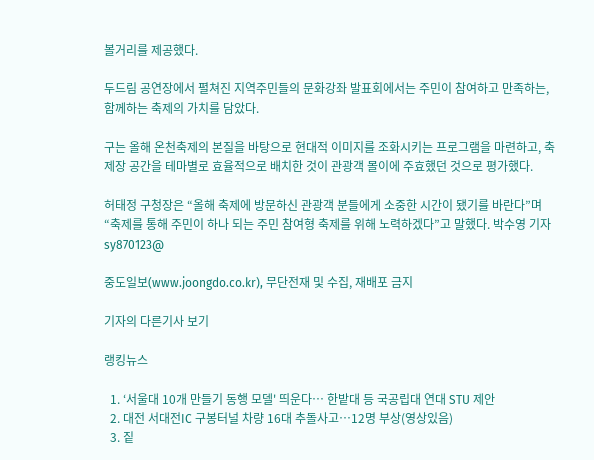볼거리를 제공했다.

두드림 공연장에서 펼쳐진 지역주민들의 문화강좌 발표회에서는 주민이 참여하고 만족하는, 함께하는 축제의 가치를 담았다.

구는 올해 온천축제의 본질을 바탕으로 현대적 이미지를 조화시키는 프로그램을 마련하고, 축제장 공간을 테마별로 효율적으로 배치한 것이 관광객 몰이에 주효했던 것으로 평가했다.

허태정 구청장은 “올해 축제에 방문하신 관광객 분들에게 소중한 시간이 됐기를 바란다”며 “축제를 통해 주민이 하나 되는 주민 참여형 축제를 위해 노력하겠다”고 말했다. 박수영 기자 sy870123@

중도일보(www.joongdo.co.kr), 무단전재 및 수집, 재배포 금지

기자의 다른기사 보기

랭킹뉴스

  1. ‘서울대 10개 만들기 동행 모델' 띄운다… 한밭대 등 국공립대 연대 STU 제안
  2. 대전 서대전IC 구봉터널 차량 16대 추돌사고…12명 부상(영상있음)
  3. 짙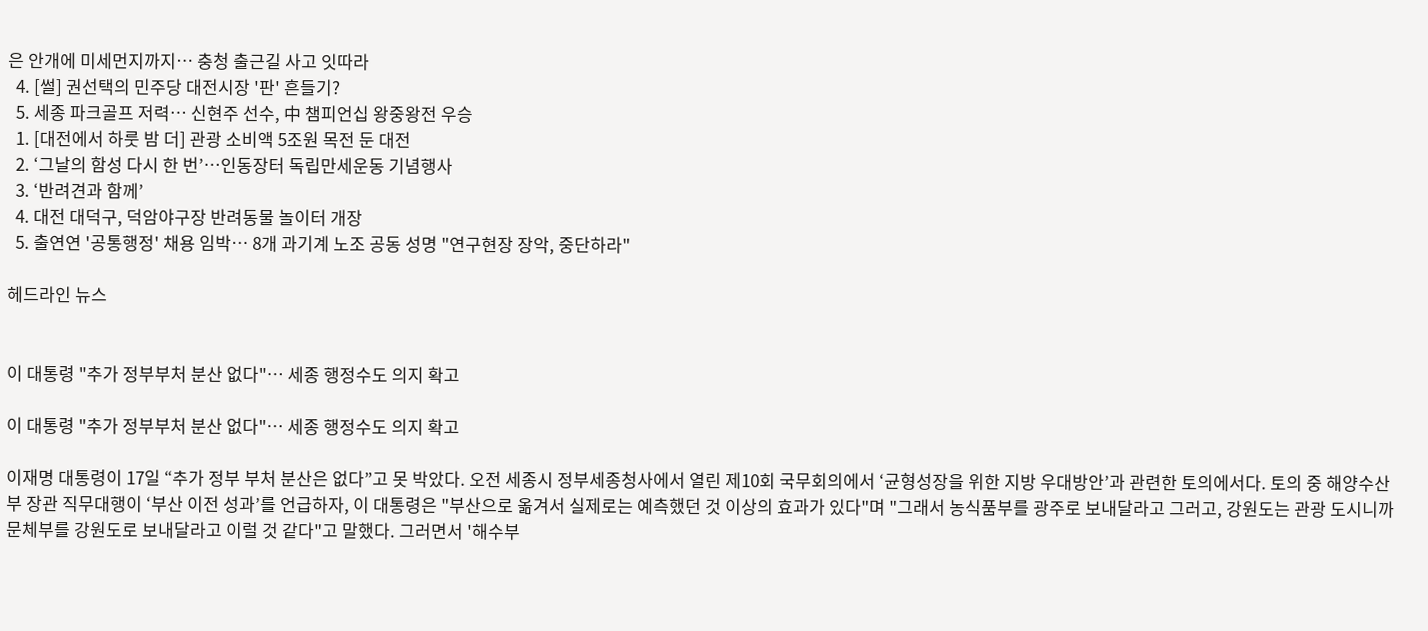은 안개에 미세먼지까지… 충청 출근길 사고 잇따라
  4. [썰] 권선택의 민주당 대전시장 '판' 흔들기?
  5. 세종 파크골프 저력… 신현주 선수, 中 챔피언십 왕중왕전 우승
  1. [대전에서 하룻 밤 더] 관광 소비액 5조원 목전 둔 대전
  2. ‘그날의 함성 다시 한 번’…인동장터 독립만세운동 기념행사
  3. ‘반려견과 함께’
  4. 대전 대덕구, 덕암야구장 반려동물 놀이터 개장
  5. 출연연 '공통행정' 채용 임박… 8개 과기계 노조 공동 성명 "연구현장 장악, 중단하라"

헤드라인 뉴스


이 대통령 "추가 정부부처 분산 없다"… 세종 행정수도 의지 확고

이 대통령 "추가 정부부처 분산 없다"… 세종 행정수도 의지 확고

이재명 대통령이 17일 “추가 정부 부처 분산은 없다”고 못 박았다. 오전 세종시 정부세종청사에서 열린 제10회 국무회의에서 ‘균형성장을 위한 지방 우대방안’과 관련한 토의에서다. 토의 중 해양수산부 장관 직무대행이 ‘부산 이전 성과’를 언급하자, 이 대통령은 "부산으로 옮겨서 실제로는 예측했던 것 이상의 효과가 있다"며 "그래서 농식품부를 광주로 보내달라고 그러고, 강원도는 관광 도시니까 문체부를 강원도로 보내달라고 이럴 것 같다"고 말했다. 그러면서 '해수부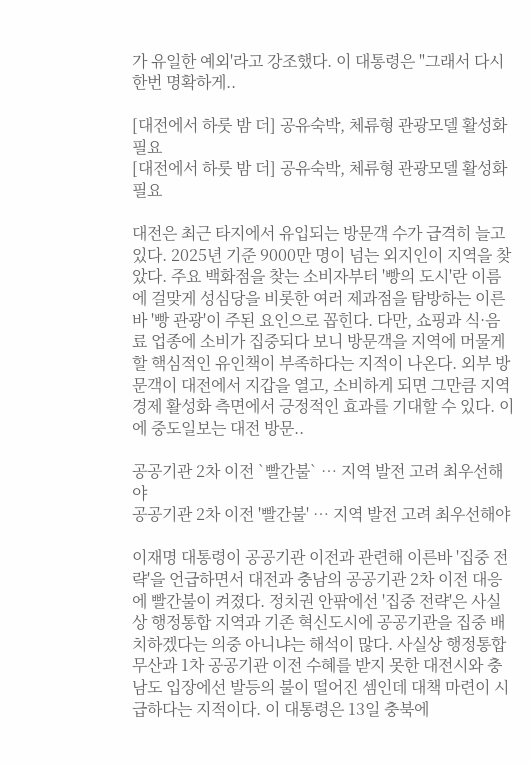가 유일한 예외'라고 강조했다. 이 대통령은 "그래서 다시 한번 명확하게..

[대전에서 하룻 밤 더] 공유숙박, 체류형 관광모델 활성화 필요
[대전에서 하룻 밤 더] 공유숙박, 체류형 관광모델 활성화 필요

대전은 최근 타지에서 유입되는 방문객 수가 급격히 늘고 있다. 2025년 기준 9000만 명이 넘는 외지인이 지역을 찾았다. 주요 백화점을 찾는 소비자부터 '빵의 도시'란 이름에 걸맞게 성심당을 비롯한 여러 제과점을 탐방하는 이른바 '빵 관광'이 주된 요인으로 꼽힌다. 다만, 쇼핑과 식·음료 업종에 소비가 집중되다 보니 방문객을 지역에 머물게 할 핵심적인 유인책이 부족하다는 지적이 나온다. 외부 방문객이 대전에서 지갑을 열고, 소비하게 되면 그만큼 지역경제 활성화 측면에서 긍정적인 효과를 기대할 수 있다. 이에 중도일보는 대전 방문..

공공기관 2차 이전 `빨간불` … 지역 발전 고려 최우선해야
공공기관 2차 이전 '빨간불' … 지역 발전 고려 최우선해야

이재명 대통령이 공공기관 이전과 관련해 이른바 '집중 전략'을 언급하면서 대전과 충남의 공공기관 2차 이전 대응에 빨간불이 켜졌다. 정치권 안팎에선 '집중 전략'은 사실상 행정통합 지역과 기존 혁신도시에 공공기관을 집중 배치하겠다는 의중 아니냐는 해석이 많다. 사실상 행정통합 무산과 1차 공공기관 이전 수혜를 받지 못한 대전시와 충남도 입장에선 발등의 불이 떨어진 셈인데 대책 마련이 시급하다는 지적이다. 이 대통령은 13일 충북에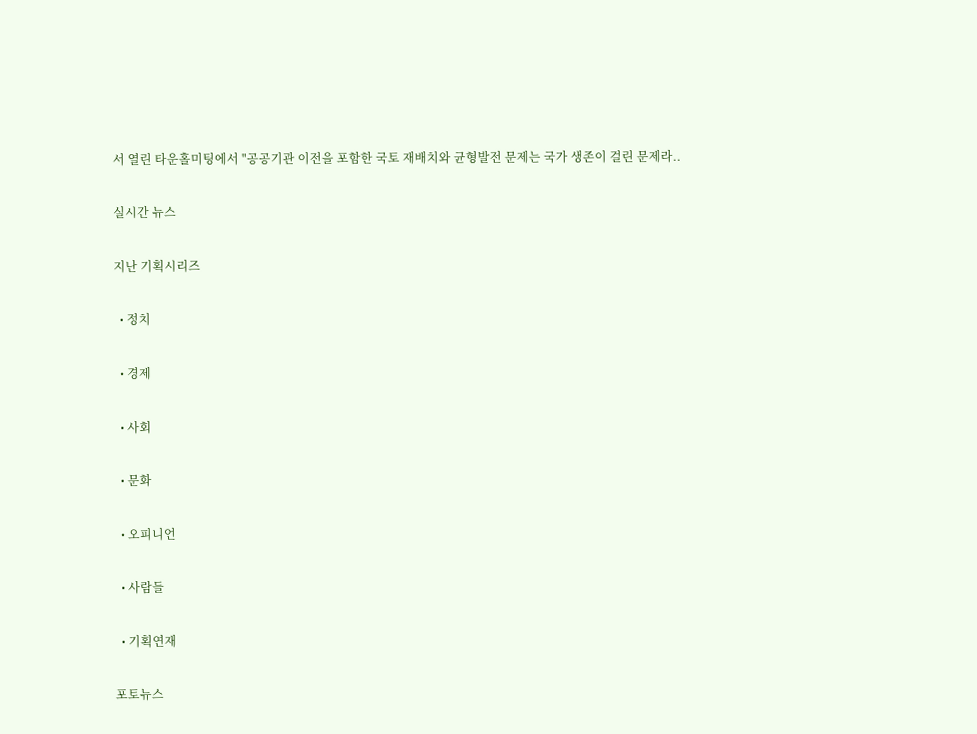서 열린 타운홀미팅에서 "공공기관 이전을 포함한 국토 재배치와 균형발전 문제는 국가 생존이 걸린 문제라..

실시간 뉴스

지난 기획시리즈

  • 정치

  • 경제

  • 사회

  • 문화

  • 오피니언

  • 사람들

  • 기획연재

포토뉴스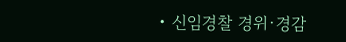• 신임경찰 경위·경감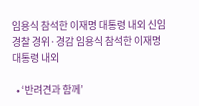임용식 참석한 이재명 대통령 내외 신임경찰 경위·경감 임용식 참석한 이재명 대통령 내외

  • ‘반려견과 함께’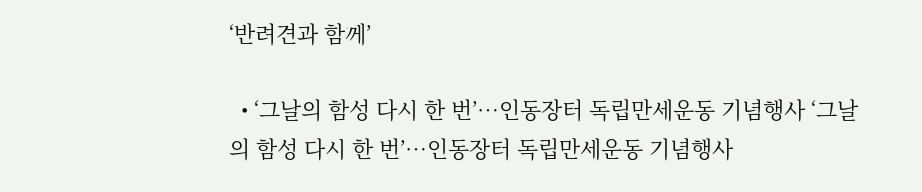‘반려견과 함께’

  • ‘그날의 함성 다시 한 번’…인동장터 독립만세운동 기념행사 ‘그날의 함성 다시 한 번’…인동장터 독립만세운동 기념행사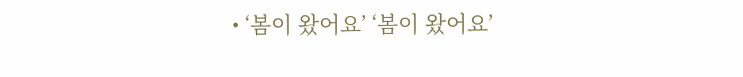• ‘봄이 왔어요’ ‘봄이 왔어요’